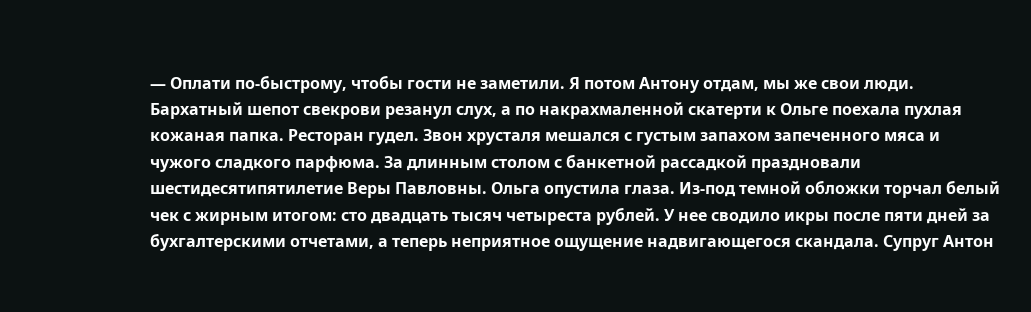— Оплати по-быстрому, чтобы гости не заметили. Я потом Антону отдам, мы же свои люди. Бархатный шепот свекрови резанул слух, а по накрахмаленной скатерти к Ольге поехала пухлая кожаная папка. Ресторан гудел. Звон хрусталя мешался с густым запахом запеченного мяса и чужого сладкого парфюма. За длинным столом с банкетной рассадкой праздновали шестидесятипятилетие Веры Павловны. Ольга опустила глаза. Из-под темной обложки торчал белый чек с жирным итогом: сто двадцать тысяч четыреста рублей. У нее сводило икры после пяти дней за бухгалтерскими отчетами, а теперь неприятное ощущение надвигающегося скандала. Супруг Антон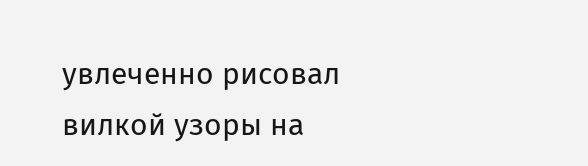увлеченно рисовал вилкой узоры на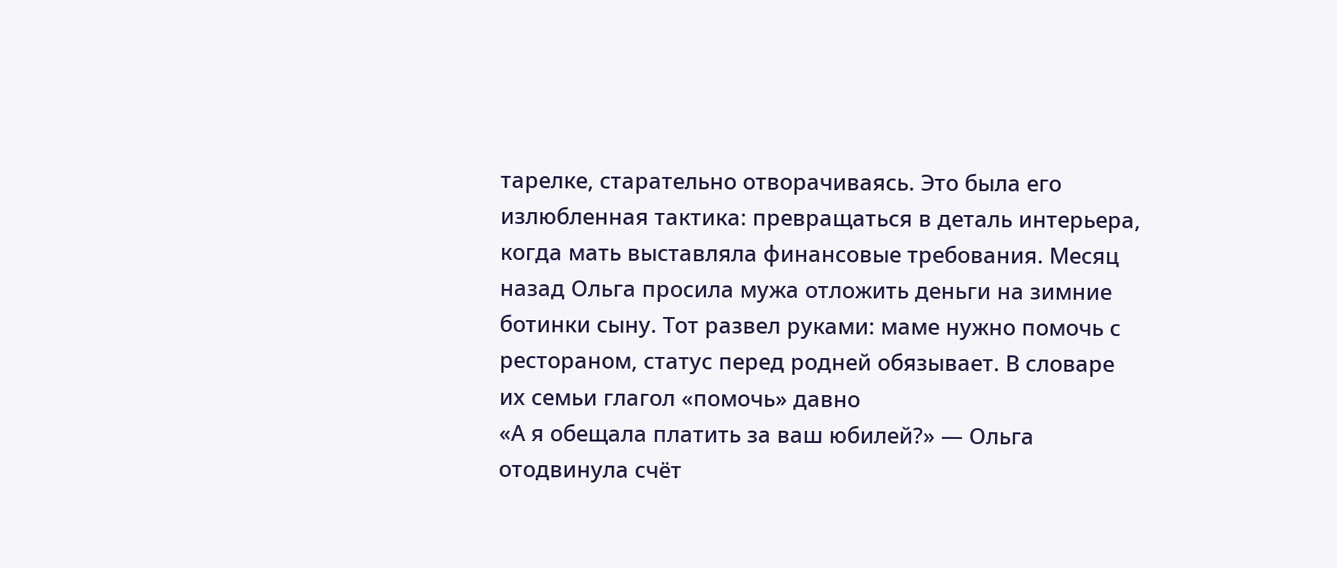тарелке, старательно отворачиваясь. Это была его излюбленная тактика: превращаться в деталь интерьера, когда мать выставляла финансовые требования. Месяц назад Ольга просила мужа отложить деньги на зимние ботинки сыну. Тот развел руками: маме нужно помочь с рестораном, статус перед родней обязывает. В словаре их семьи глагол «помочь» давно
«А я обещала платить за ваш юбилей?» — Ольга отодвинула счёт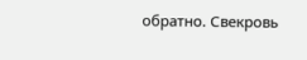обратно. Свекровь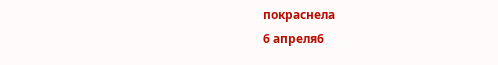покраснела
6 апреля6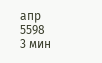апр
5598
3 мин